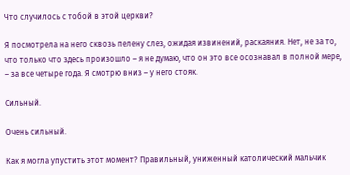Что случилось с тобой в этой церкви?

Я посмотрела на него сквозь пелену слез, ожидая извинений, раскаяния. Нет, не за то, что только что здесь произошло – я не думаю, что он это все осознавал в полной мере, – за все четыре года. Я смотрю вниз – у него стояк.

Сильный.

Очень сильный.

Как я могла упустить этот момент? Правильный, униженный католический мальчик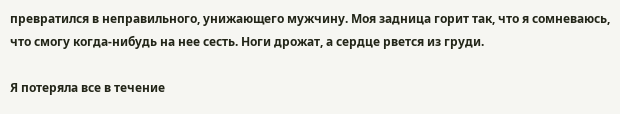превратился в неправильного, унижающего мужчину. Моя задница горит так, что я сомневаюсь, что смогу когда-нибудь на нее сесть. Ноги дрожат, а сердце рвется из груди.

Я потеряла все в течение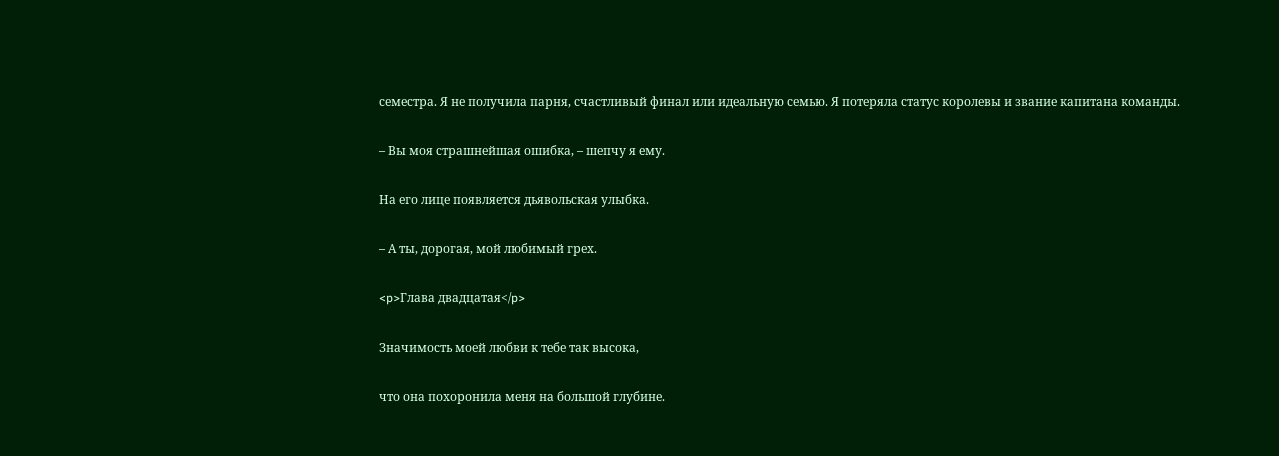семестра. Я не получила парня, счастливый финал или идеальную семью. Я потеряла статус королевы и звание капитана команды.

– Вы моя страшнейшая ошибка, – шепчу я ему.

На его лице появляется дьявольская улыбка.

– А ты, дорогая, мой любимый грех.

<p>Глава двадцатая</p>

Значимость моей любви к тебе так высока,

что она похоронила меня на большой глубине.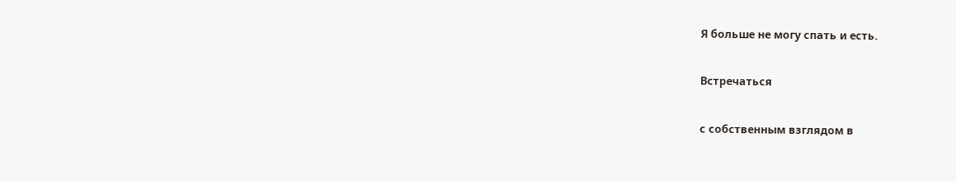Я больше не могу спать и есть.

Встречаться

с собственным взглядом в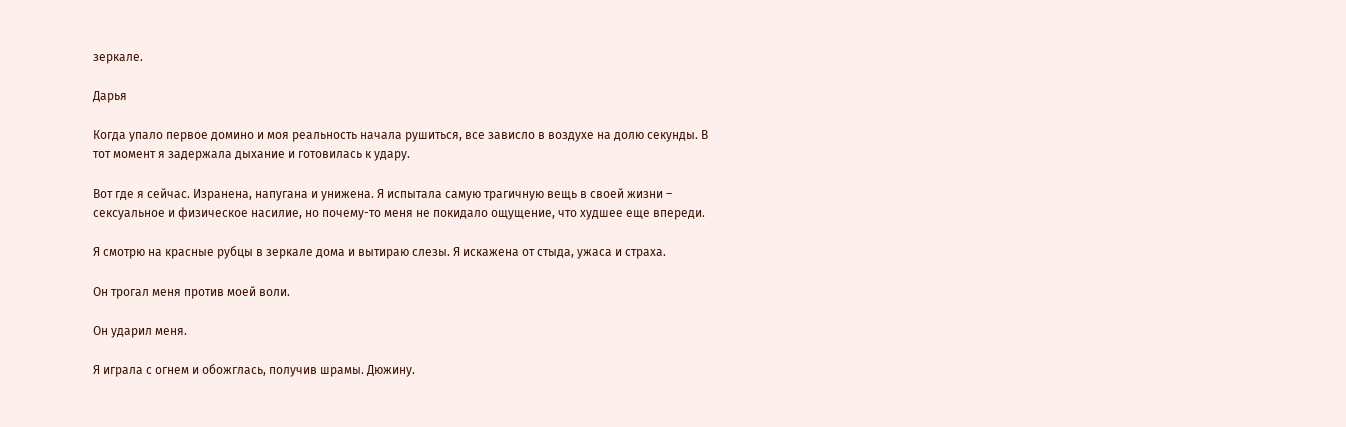зеркале.

Дарья

Когда упало первое домино и моя реальность начала рушиться, все зависло в воздухе на долю секунды. В тот момент я задержала дыхание и готовилась к удару.

Вот где я сейчас. Изранена, напугана и унижена. Я испытала самую трагичную вещь в своей жизни – сексуальное и физическое насилие, но почему-то меня не покидало ощущение, что худшее еще впереди.

Я смотрю на красные рубцы в зеркале дома и вытираю слезы. Я искажена от стыда, ужаса и страха.

Он трогал меня против моей воли.

Он ударил меня.

Я играла с огнем и обожглась, получив шрамы. Дюжину.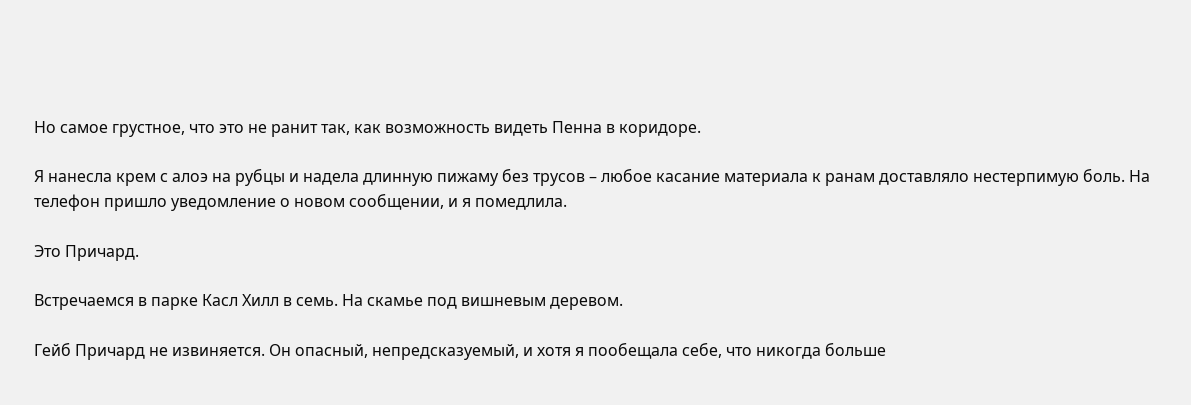Но самое грустное, что это не ранит так, как возможность видеть Пенна в коридоре.

Я нанесла крем с алоэ на рубцы и надела длинную пижаму без трусов – любое касание материала к ранам доставляло нестерпимую боль. На телефон пришло уведомление о новом сообщении, и я помедлила.

Это Причард.

Встречаемся в парке Касл Хилл в семь. На скамье под вишневым деревом.

Гейб Причард не извиняется. Он опасный, непредсказуемый, и хотя я пообещала себе, что никогда больше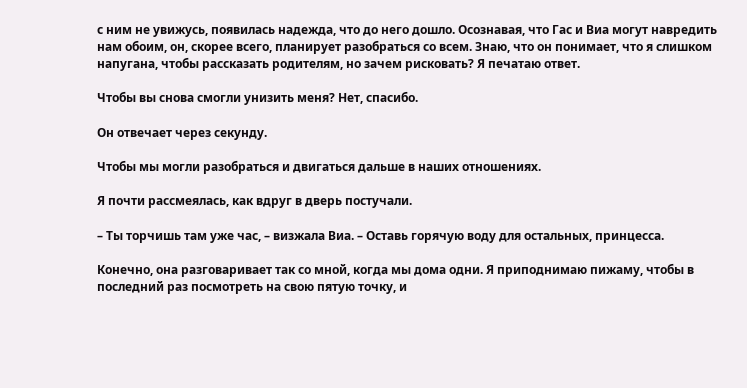с ним не увижусь, появилась надежда, что до него дошло. Осознавая, что Гас и Виа могут навредить нам обоим, он, скорее всего, планирует разобраться со всем. Знаю, что он понимает, что я слишком напугана, чтобы рассказать родителям, но зачем рисковать? Я печатаю ответ.

Чтобы вы снова смогли унизить меня? Нет, спасибо.

Он отвечает через секунду.

Чтобы мы могли разобраться и двигаться дальше в наших отношениях.

Я почти рассмеялась, как вдруг в дверь постучали.

– Ты торчишь там уже час, – визжала Виа. – Оставь горячую воду для остальных, принцесса.

Конечно, она разговаривает так со мной, когда мы дома одни. Я приподнимаю пижаму, чтобы в последний раз посмотреть на свою пятую точку, и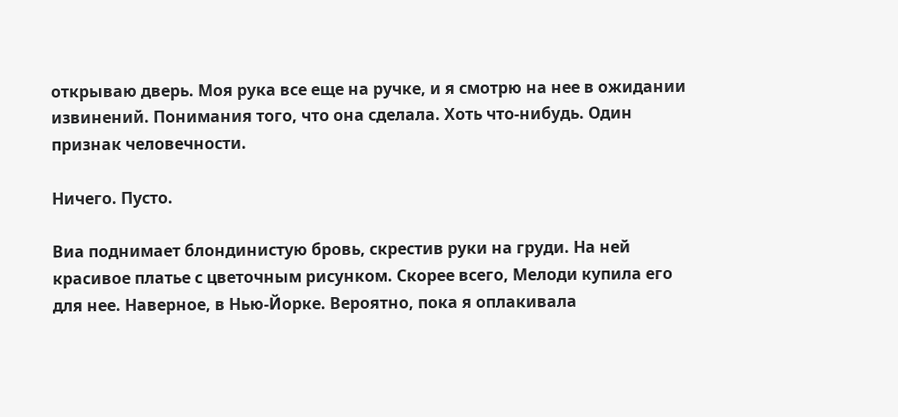открываю дверь. Моя рука все еще на ручке, и я смотрю на нее в ожидании извинений. Понимания того, что она сделала. Хоть что-нибудь. Один признак человечности.

Ничего. Пусто.

Виа поднимает блондинистую бровь, скрестив руки на груди. На ней красивое платье с цветочным рисунком. Скорее всего, Мелоди купила его для нее. Наверное, в Нью-Йорке. Вероятно, пока я оплакивала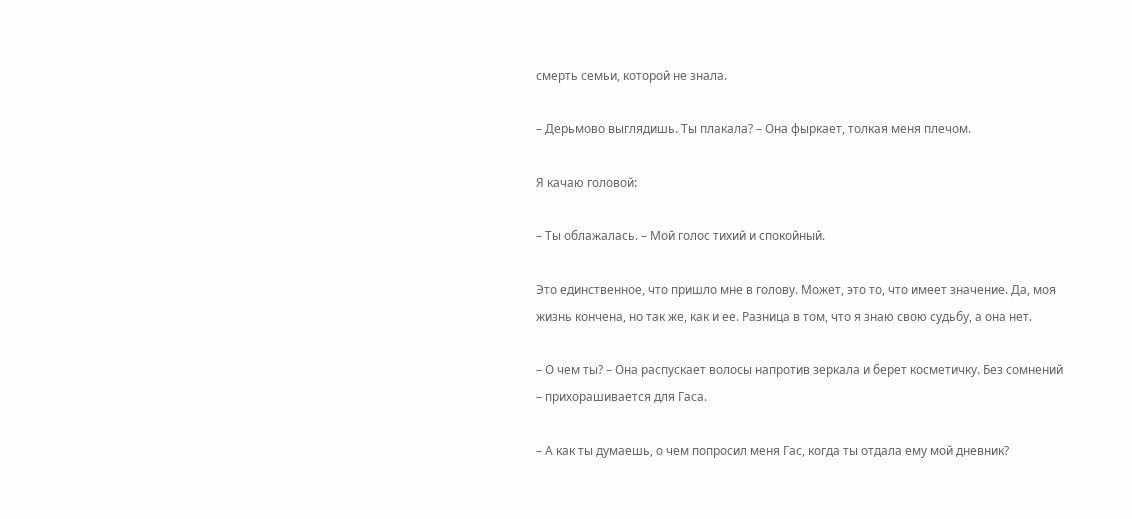смерть семьи, которой не знала.

– Дерьмово выглядишь. Ты плакала? – Она фыркает, толкая меня плечом.

Я качаю головой:

– Ты облажалась. – Мой голос тихий и спокойный.

Это единственное, что пришло мне в голову. Может, это то, что имеет значение. Да, моя жизнь кончена, но так же, как и ее. Разница в том, что я знаю свою судьбу, а она нет.

– О чем ты? – Она распускает волосы напротив зеркала и берет косметичку. Без сомнений – прихорашивается для Гаса.

– А как ты думаешь, о чем попросил меня Гас, когда ты отдала ему мой дневник?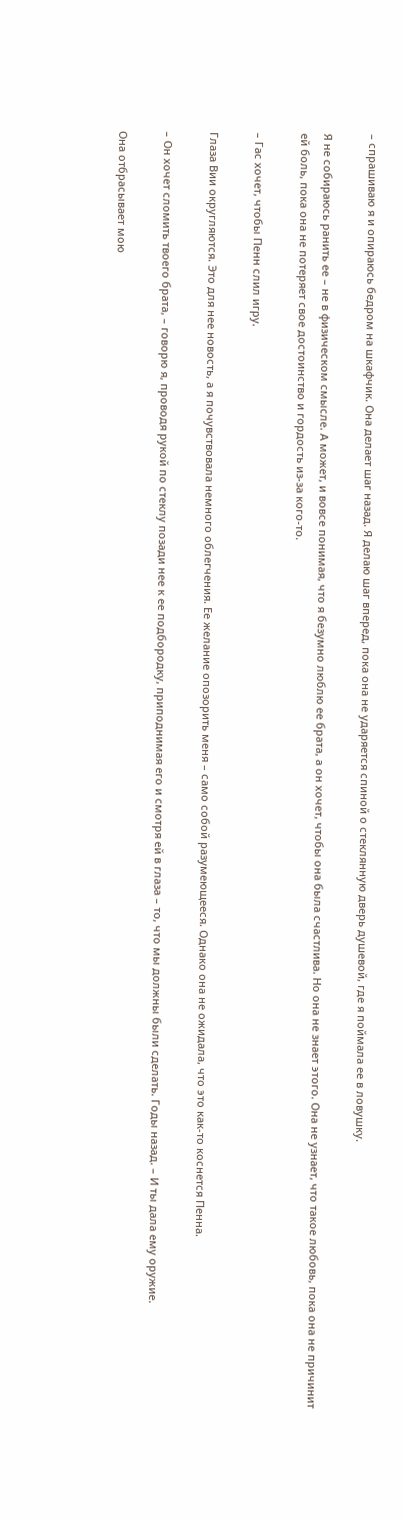– спрашиваю я и опираюсь бедром на шкафчик. Она делает шаг назад. Я делаю шаг вперед, пока она не ударяется спиной о стеклянную дверь душевой, где я поймала ее в ловушку.

Я не собираюсь ранить ее – не в физическом смысле. А может, и вовсе понимая, что я безумно люблю ее брата, а он хочет, чтобы она была счастлива. Но она не знает этого. Она не узнает, что такое любовь, пока она не причинит ей боль, пока она не потеряет свое достоинство и гордость из-за кого-то.

– Гас хочет, чтобы Пенн слил игру.

Глаза Вии округляются. Это для нее новость, а я почувствовала немного облегчения. Ее желание опозорить меня – само собой разумеющееся. Однако она не ожидала, что это как-то коснется Пенна.

– Он хочет сломить твоего брата, – говорю я, проводя рукой по стеклу позади нее к ее подбородку, приподнимая его и смотря ей в глаза – то, что мы должны были сделать. Годы назад. – И ты дала ему оружие.

Она отбрасывает мою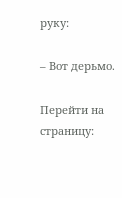руку:

– Вот дерьмо.

Перейти на страницу: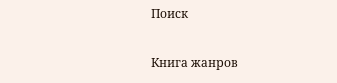Поиск

Книга жанров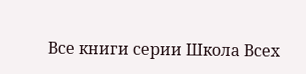Все книги серии Школа Всех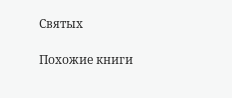Святых

Похожие книги